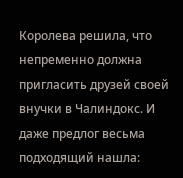Королева решила, что непременно должна пригласить друзей своей внучки в Чалиндокс. И даже предлог весьма подходящий нашла: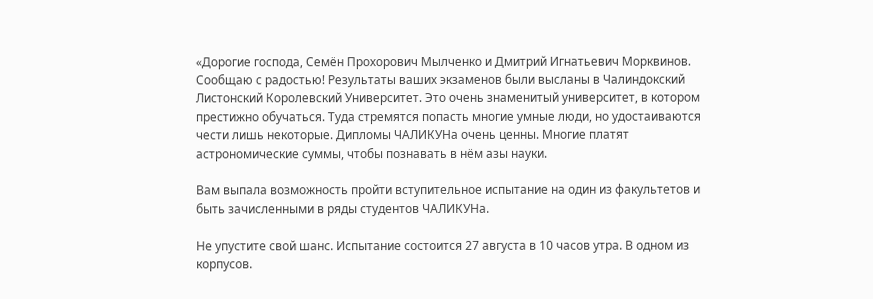«Дорогие господа, Семён Прохорович Мылченко и Дмитрий Игнатьевич Морквинов. Сообщаю с радостью! Результаты ваших экзаменов были высланы в Чалиндокский Листонский Королевский Университет. Это очень знаменитый университет, в котором престижно обучаться. Туда стремятся попасть многие умные люди, но удостаиваются чести лишь некоторые. Дипломы ЧАЛИКУНа очень ценны. Многие платят астрономические суммы, чтобы познавать в нём азы науки.

Вам выпала возможность пройти вступительное испытание на один из факультетов и быть зачисленными в ряды студентов ЧАЛИКУНа.

Не упустите свой шанс. Испытание состоится 27 августа в 10 часов утра. В одном из корпусов.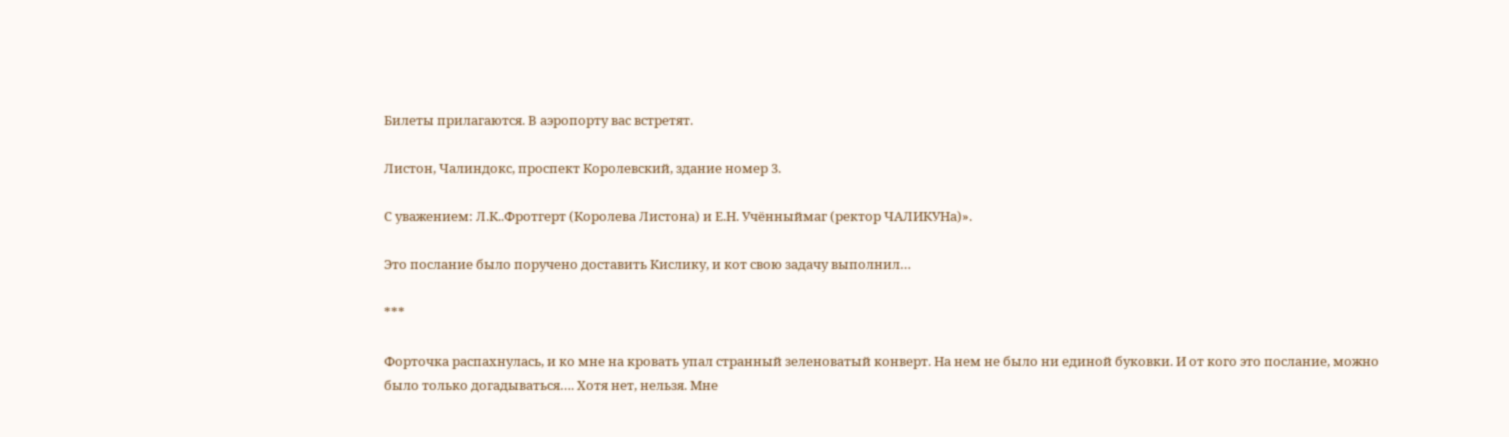Билеты прилагаются. В аэропорту вас встретят.

Листон, Чалиндокс, проспект Королевский, здание номер 3.

С уважением: Л.К..Фротгерт (Королева Листона) и Е.Н. Учённыймаг (ректор ЧАЛИКУНа)».

Это послание было поручено доставить Кислику, и кот свою задачу выполнил…

***

Форточка распахнулась, и ко мне на кровать упал странный зеленоватый конверт. На нем не было ни единой буковки. И от кого это послание, можно было только догадываться…. Хотя нет, нельзя. Мне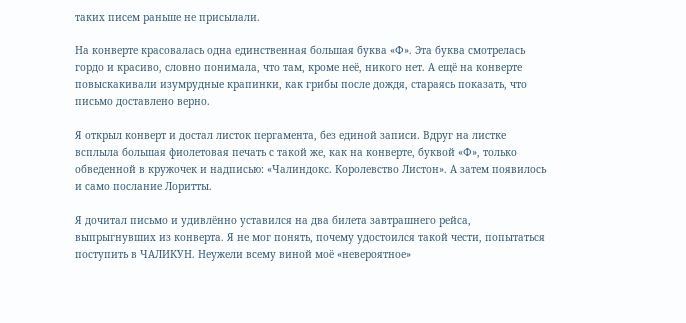таких писем раньше не присылали.

На конверте красовалась одна единственная большая буква «Ф». Эта буква смотрелась гордо и красиво, словно понимала, что там, кроме неё, никого нет. А ещё на конверте повыскакивали изумрудные крапинки, как грибы после дождя, стараясь показать, что письмо доставлено верно.

Я открыл конверт и достал листок пергамента, без единой записи. Вдруг на листке всплыла большая фиолетовая печать с такой же, как на конверте, буквой «Ф», только обведенной в кружочек и надписью: «Чалиндокс. Королевство Листон». А затем появилось и само послание Лоритты.

Я дочитал письмо и удивлённо уставился на два билета завтрашнего рейса, выпрыгнувших из конверта. Я не мог понять, почему удостоился такой чести, попытаться поступить в ЧАЛИКУН. Неужели всему виной моё «невероятное»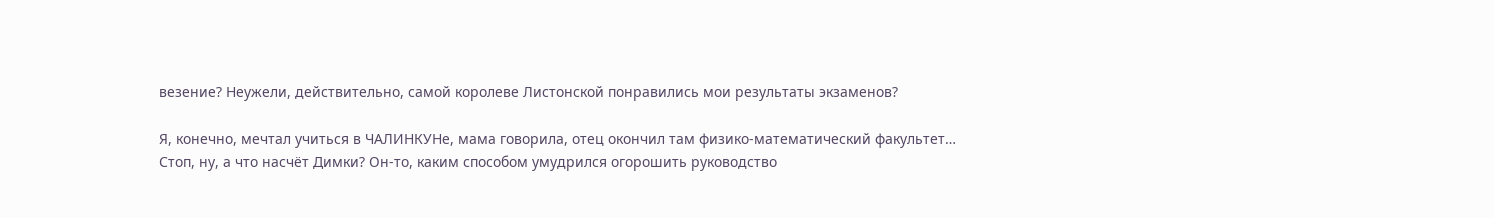везение? Неужели, действительно, самой королеве Листонской понравились мои результаты экзаменов?

Я, конечно, мечтал учиться в ЧАЛИНКУНе, мама говорила, отец окончил там физико-математический факультет… Стоп, ну, а что насчёт Димки? Он-то, каким способом умудрился огорошить руководство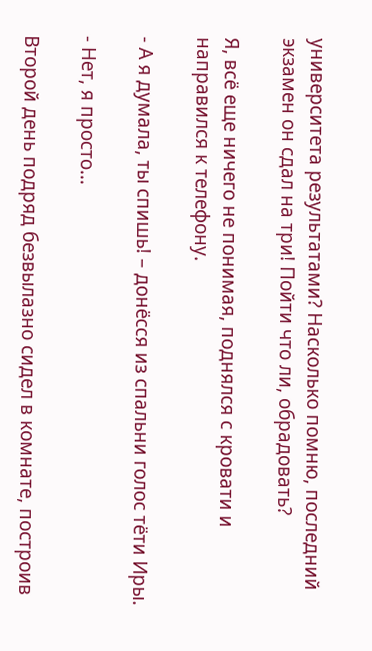университета результатами? Насколько помню, последний экзамен он сдал на три! Пойти что ли, обрадовать?

Я, всё еще ничего не понимая, поднялся с кровати и направился к телефону.

- А я думала, ты спишь! – донёсся из спальни голос тёти Иры.

- Нет, я просто…

Второй день подряд безвылазно сидел в комнате, построив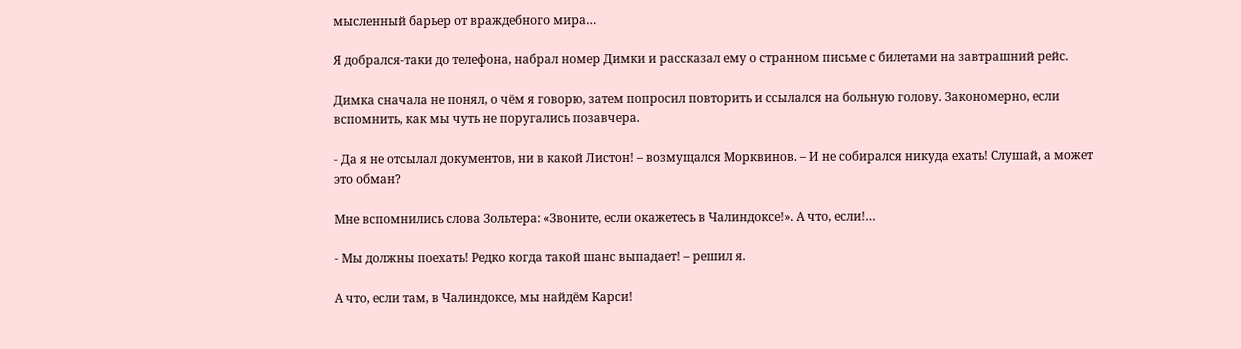мысленный барьер от враждебного мира…

Я добрался-таки до телефона, набрал номер Димки и рассказал ему о странном письме с билетами на завтрашний рейс.

Димка сначала не понял, о чём я говорю, затем попросил повторить и ссылался на больную голову. Закономерно, если вспомнить, как мы чуть не поругались позавчера.

- Да я не отсылал документов, ни в какой Листон! – возмущался Морквинов. – И не собирался никуда ехать! Слушай, а может это обман?

Мне вспомнились слова Зольтера: «Звоните, если окажетесь в Чалиндоксе!». А что, если!…

- Мы должны поехать! Редко когда такой шанс выпадает! – решил я.

А что, если там, в Чалиндоксе, мы найдём Карси!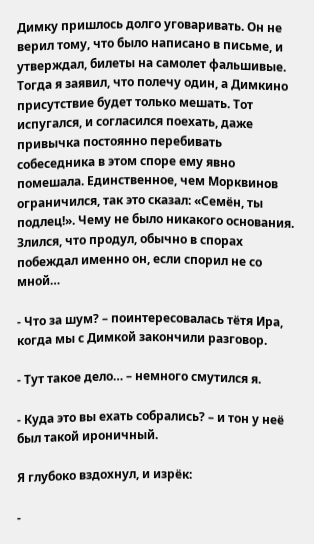Димку пришлось долго уговаривать. Он не верил тому, что было написано в письме, и утверждал, билеты на самолет фальшивые. Тогда я заявил, что полечу один, а Димкино присутствие будет только мешать. Тот испугался, и согласился поехать, даже привычка постоянно перебивать собеседника в этом споре ему явно помешала. Единственное, чем Морквинов ограничился, так это сказал: «Семён, ты подлец!». Чему не было никакого основания. Злился, что продул, обычно в спорах побеждал именно он, если спорил не со мной…

- Что за шум? – поинтересовалась тётя Ира, когда мы с Димкой закончили разговор.

- Тут такое дело… – немного смутился я.

- Куда это вы ехать собрались? – и тон у неё был такой ироничный.

Я глубоко вздохнул, и изрёк:

-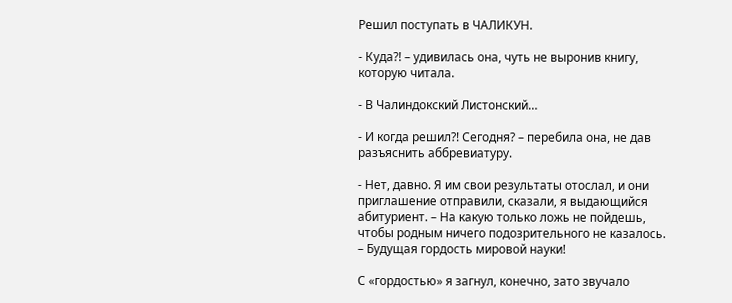Решил поступать в ЧАЛИКУН.

- Куда?! – удивилась она, чуть не выронив книгу, которую читала.

- В Чалиндокский Листонский…

- И когда решил?! Сегодня? – перебила она, не дав разъяснить аббревиатуру.

- Нет, давно. Я им свои результаты отослал, и они приглашение отправили, сказали, я выдающийся абитуриент. – На какую только ложь не пойдешь, чтобы родным ничего подозрительного не казалось. – Будущая гордость мировой науки!

С «гордостью» я загнул, конечно, зато звучало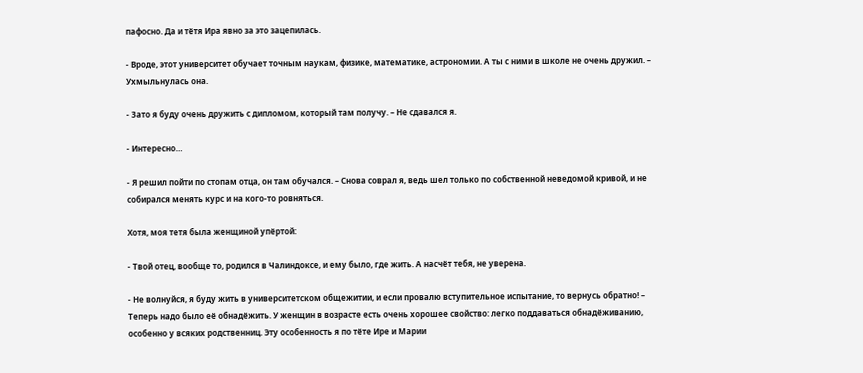пафосно. Да и тётя Ира явно за это зацепилась.

- Вроде, этот университет обучает точным наукам, физике, математике, астрономии. А ты с ними в школе не очень дружил. – Ухмыльнулась она.

- Зато я буду очень дружить с дипломом, который там получу. – Не сдавался я.

- Интересно…

- Я решил пойти по стопам отца, он там обучался. – Снова соврал я, ведь шел только по собственной неведомой кривой, и не собирался менять курс и на кого-то ровняться.

Хотя, моя тетя была женщиной упёртой:

- Твой отец, вообще то, родился в Чалиндоксе, и ему было, где жить. А насчёт тебя, не уверена.

- Не волнуйся, я буду жить в университетском общежитии, и если провалю вступительное испытание, то вернусь обратно! – Теперь надо было её обнадёжить. У женщин в возрасте есть очень хорошее свойство: легко поддаваться обнадёживанию, особенно у всяких родственниц. Эту особенность я по тёте Ире и Марии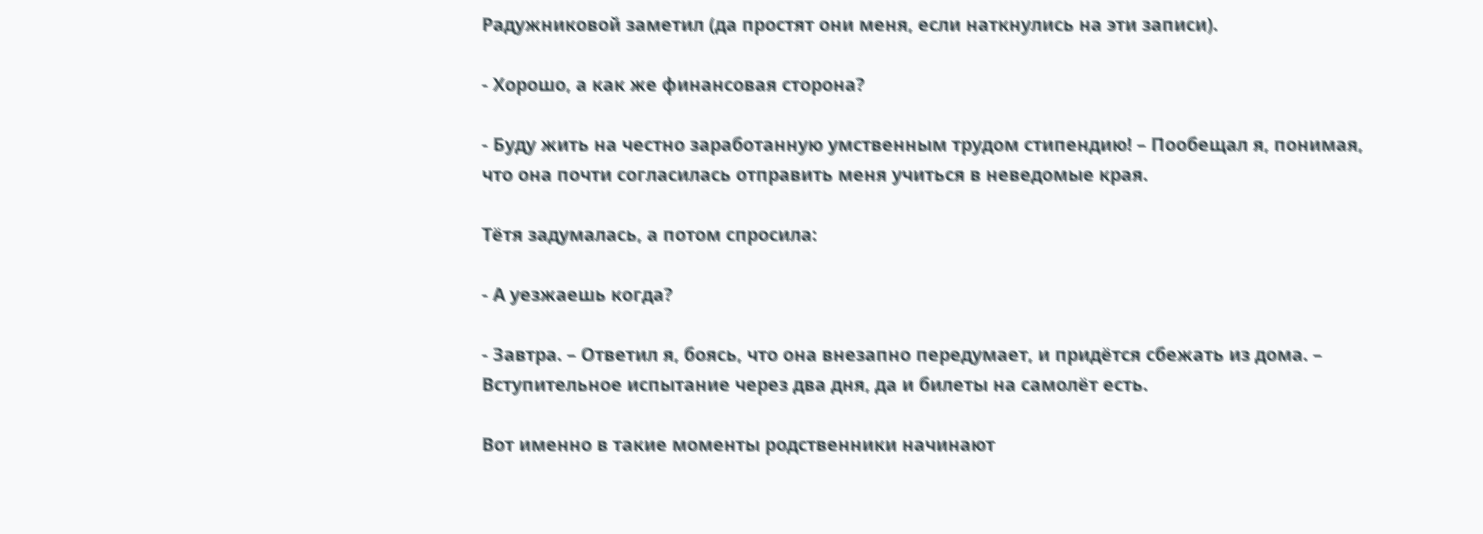Радужниковой заметил (да простят они меня, если наткнулись на эти записи).

- Хорошо, а как же финансовая сторона?

- Буду жить на честно заработанную умственным трудом стипендию! – Пообещал я, понимая, что она почти согласилась отправить меня учиться в неведомые края.

Тётя задумалась, а потом спросила:

- А уезжаешь когда?

- Завтра. – Ответил я, боясь, что она внезапно передумает, и придётся сбежать из дома. – Вступительное испытание через два дня, да и билеты на самолёт есть.

Вот именно в такие моменты родственники начинают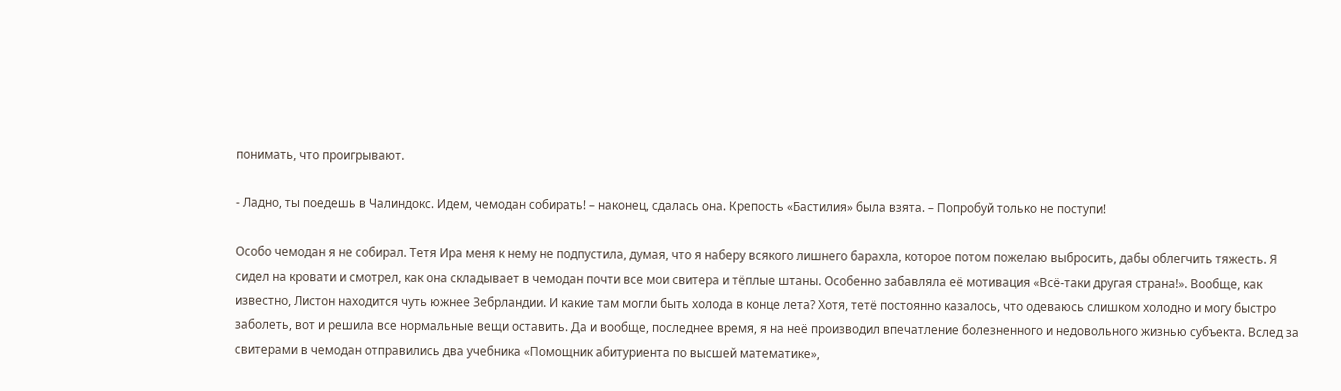понимать, что проигрывают.

- Ладно, ты поедешь в Чалиндокс. Идем, чемодан собирать! – наконец, сдалась она. Крепость «Бастилия» была взята. – Попробуй только не поступи!

Особо чемодан я не собирал. Тетя Ира меня к нему не подпустила, думая, что я наберу всякого лишнего барахла, которое потом пожелаю выбросить, дабы облегчить тяжесть. Я сидел на кровати и смотрел, как она складывает в чемодан почти все мои свитера и тёплые штаны. Особенно забавляла её мотивация «Всё-таки другая страна!». Вообще, как известно, Листон находится чуть южнее Зебрландии. И какие там могли быть холода в конце лета? Хотя, тетё постоянно казалось, что одеваюсь слишком холодно и могу быстро заболеть, вот и решила все нормальные вещи оставить. Да и вообще, последнее время, я на неё производил впечатление болезненного и недовольного жизнью субъекта. Вслед за свитерами в чемодан отправились два учебника «Помощник абитуриента по высшей математике»,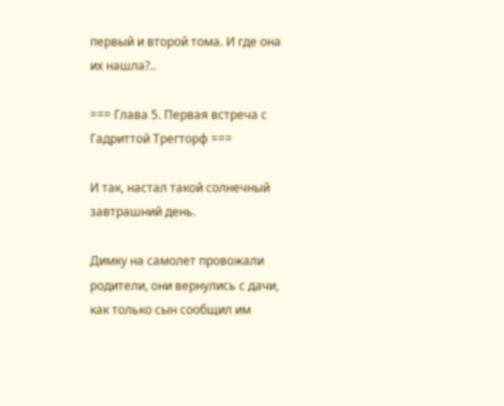первый и второй тома. И где она их нашла?..

=== Глава 5. Первая встреча с Гадриттой Трегторф ===

И так, настал такой солнечный завтрашний день.

Димку на самолет провожали родители, они вернулись с дачи, как только сын сообщил им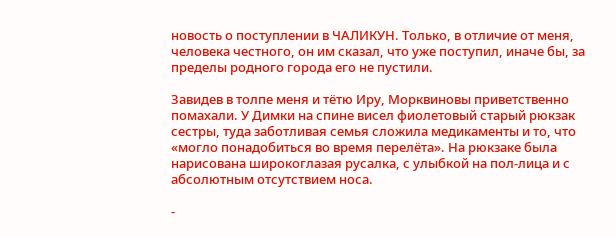новость о поступлении в ЧАЛИКУН. Только, в отличие от меня, человека честного, он им сказал, что уже поступил, иначе бы, за пределы родного города его не пустили.

Завидев в толпе меня и тётю Иру, Морквиновы приветственно помахали. У Димки на спине висел фиолетовый старый рюкзак сестры, туда заботливая семья сложила медикаменты и то, что «могло понадобиться во время перелёта». На рюкзаке была нарисована широкоглазая русалка, с улыбкой на пол-лица и с абсолютным отсутствием носа.

-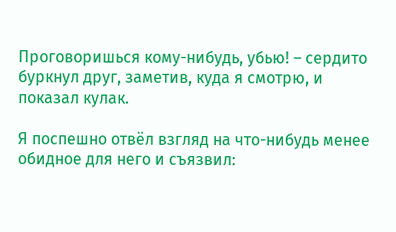Проговоришься кому-нибудь, убью! – сердито буркнул друг, заметив, куда я смотрю, и показал кулак.

Я поспешно отвёл взгляд на что-нибудь менее обидное для него и съязвил: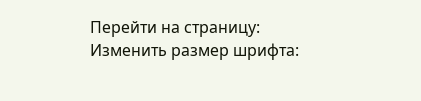Перейти на страницу:
Изменить размер шрифта: